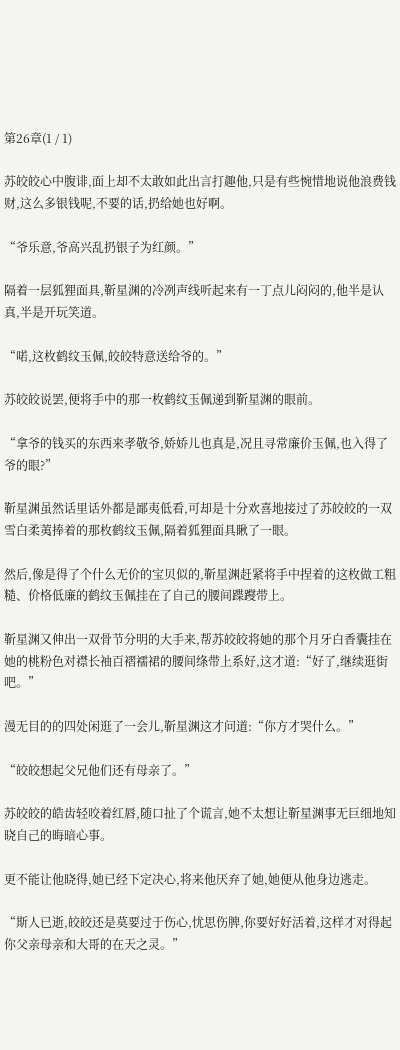第26章(1 / 1)

苏皎皎心中腹诽,面上却不太敢如此出言打趣他,只是有些惋惜地说他浪费钱财,这么多银钱呢,不要的话,扔给她也好啊。

“爷乐意,爷高兴乱扔银子为红颜。”

隔着一层狐狸面具,靳星渊的冷冽声线听起来有一丁点儿闷闷的,他半是认真,半是开玩笑道。

“喏,这枚鹤纹玉佩,皎皎特意送给爷的。”

苏皎皎说罢,便将手中的那一枚鹤纹玉佩递到靳星渊的眼前。

“拿爷的钱买的东西来孝敬爷,娇娇儿也真是,况且寻常廉价玉佩,也入得了爷的眼?”

靳星渊虽然话里话外都是鄙夷低看,可却是十分欢喜地接过了苏皎皎的一双雪白柔荑捧着的那枚鹤纹玉佩,隔着狐狸面具瞅了一眼。

然后,像是得了个什么无价的宝贝似的,靳星渊赶紧将手中捏着的这枚做工粗糙、价格低廉的鹤纹玉佩挂在了自己的腰间蹀躞带上。

靳星渊又伸出一双骨节分明的大手来,帮苏皎皎将她的那个月牙白香囊挂在她的桃粉色对襟长袖百褶襦裙的腰间绦带上系好,这才道:“好了,继续逛街吧。”

漫无目的的四处闲逛了一会儿,靳星渊这才问道:“你方才哭什么。”

“皎皎想起父兄他们还有母亲了。”

苏皎皎的皓齿轻咬着红唇,随口扯了个谎言,她不太想让靳星渊事无巨细地知晓自己的晦暗心事。

更不能让他晓得,她已经下定决心,将来他厌弃了她,她便从他身边逃走。

“斯人已逝,皎皎还是莫要过于伤心,忧思伤脾,你要好好活着,这样才对得起你父亲母亲和大哥的在天之灵。”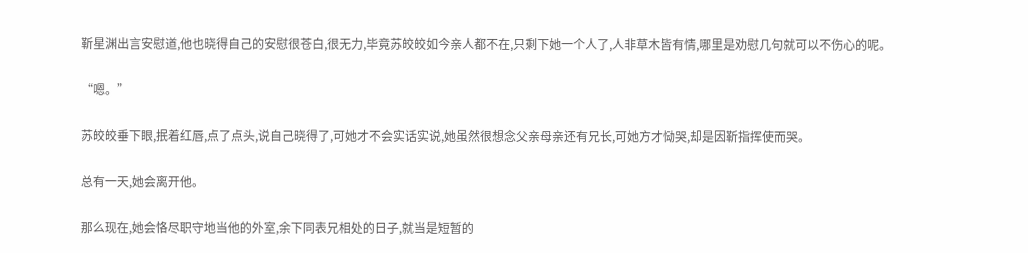靳星渊出言安慰道,他也晓得自己的安慰很苍白,很无力,毕竟苏皎皎如今亲人都不在,只剩下她一个人了,人非草木皆有情,哪里是劝慰几句就可以不伤心的呢。

“嗯。”

苏皎皎垂下眼,抿着红唇,点了点头,说自己晓得了,可她才不会实话实说,她虽然很想念父亲母亲还有兄长,可她方才恸哭,却是因靳指挥使而哭。

总有一天,她会离开他。

那么现在,她会恪尽职守地当他的外室,余下同表兄相处的日子,就当是短暂的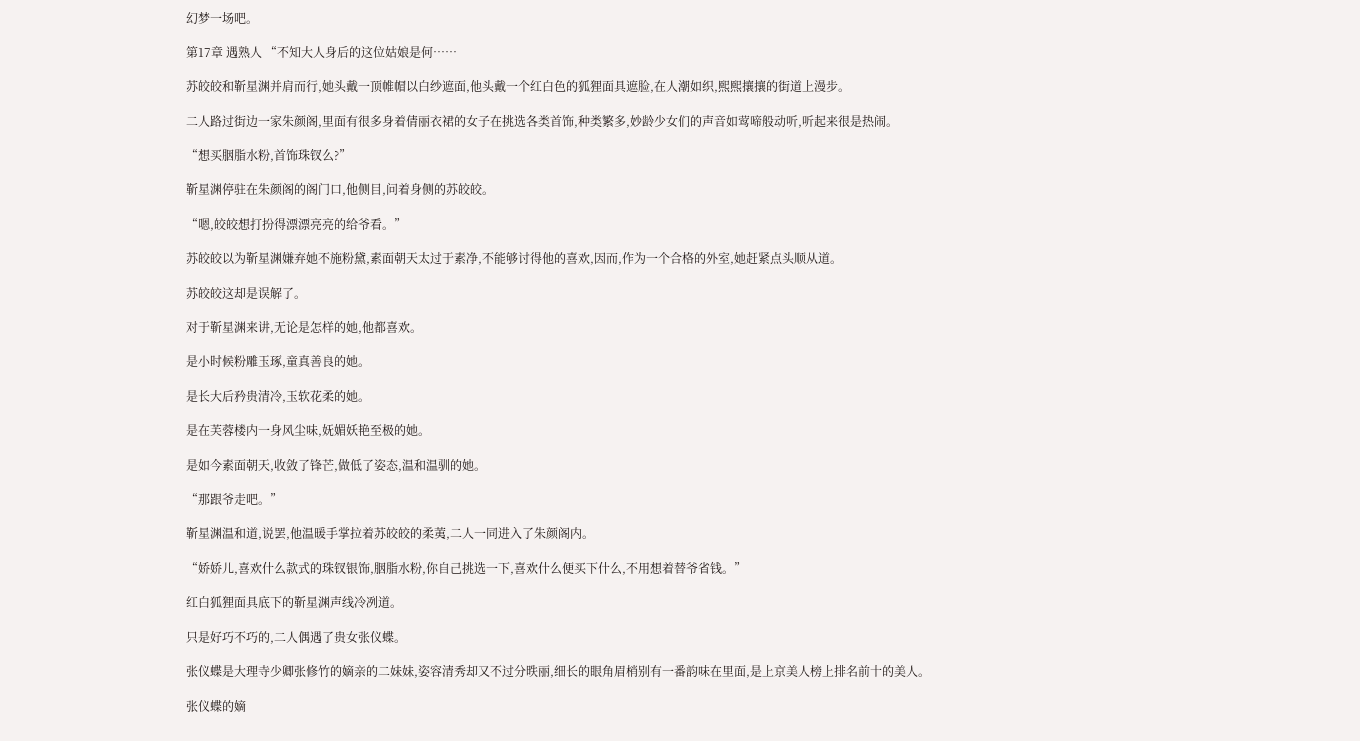幻梦一场吧。

第17章 遇熟人 “不知大人身后的这位姑娘是何……

苏皎皎和靳星渊并肩而行,她头戴一顶帷帽以白纱遮面,他头戴一个红白色的狐狸面具遮脸,在人潮如织,熙熙攘攘的街道上漫步。

二人路过街边一家朱颜阁,里面有很多身着倩丽衣裙的女子在挑选各类首饰,种类繁多,妙龄少女们的声音如莺啼般动听,听起来很是热闹。

“想买胭脂水粉,首饰珠钗么?”

靳星渊停驻在朱颜阁的阁门口,他侧目,问着身侧的苏皎皎。

“嗯,皎皎想打扮得漂漂亮亮的给爷看。”

苏皎皎以为靳星渊嫌弃她不施粉黛,素面朝天太过于素净,不能够讨得他的喜欢,因而,作为一个合格的外室,她赶紧点头顺从道。

苏皎皎这却是误解了。

对于靳星渊来讲,无论是怎样的她,他都喜欢。

是小时候粉雕玉琢,童真善良的她。

是长大后矜贵清冷,玉软花柔的她。

是在芙蓉楼内一身风尘味,妩媚妖艳至极的她。

是如今素面朝天,收敛了锋芒,做低了姿态,温和温驯的她。

“那跟爷走吧。”

靳星渊温和道,说罢,他温暖手掌拉着苏皎皎的柔荑,二人一同进入了朱颜阁内。

“娇娇儿,喜欢什么款式的珠钗银饰,胭脂水粉,你自己挑选一下,喜欢什么便买下什么,不用想着替爷省钱。”

红白狐狸面具底下的靳星渊声线冷冽道。

只是好巧不巧的,二人偶遇了贵女张仪蝶。

张仪蝶是大理寺少卿张修竹的嫡亲的二妹妹,姿容清秀却又不过分昳丽,细长的眼角眉梢别有一番韵味在里面,是上京美人榜上排名前十的美人。

张仪蝶的嫡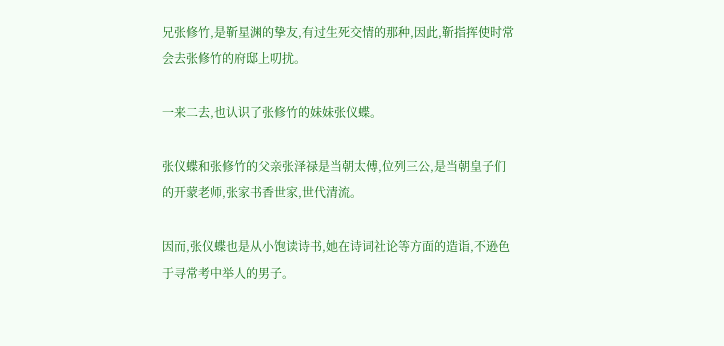兄张修竹,是靳星渊的挚友,有过生死交情的那种,因此,靳指挥使时常会去张修竹的府邸上叨扰。

一来二去,也认识了张修竹的妹妹张仪蝶。

张仪蝶和张修竹的父亲张泽禄是当朝太傅,位列三公,是当朝皇子们的开蒙老师,张家书香世家,世代清流。

因而,张仪蝶也是从小饱读诗书,她在诗词社论等方面的造诣,不逊色于寻常考中举人的男子。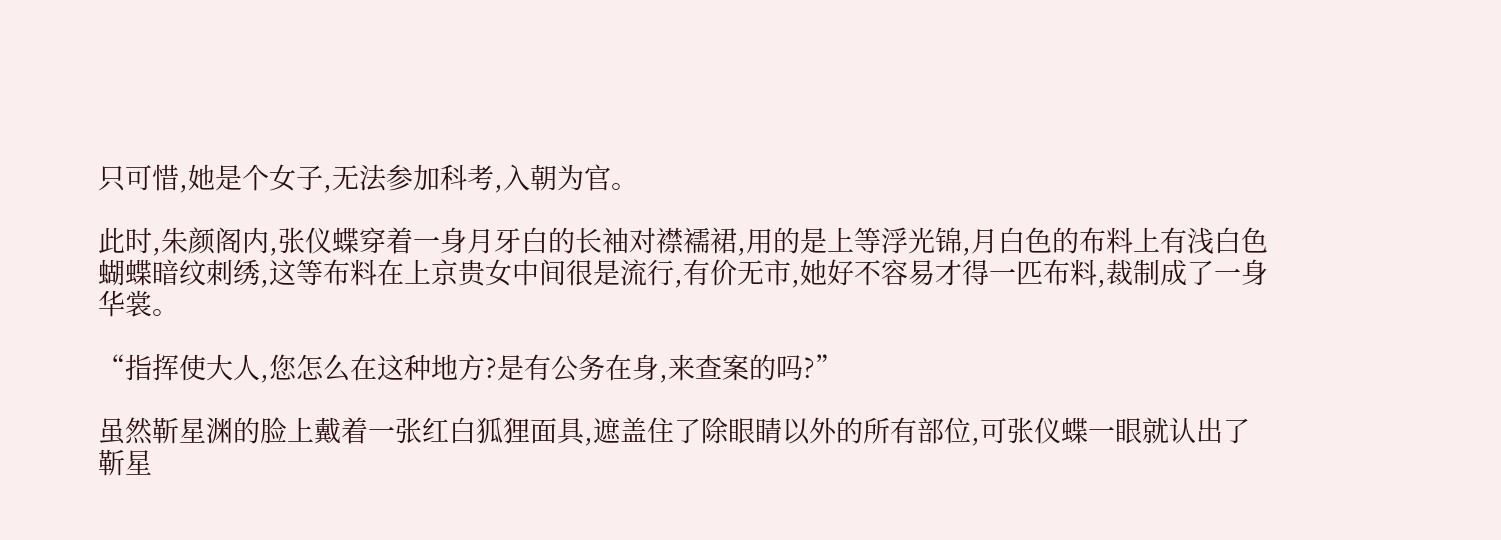只可惜,她是个女子,无法参加科考,入朝为官。

此时,朱颜阁内,张仪蝶穿着一身月牙白的长袖对襟襦裙,用的是上等浮光锦,月白色的布料上有浅白色蝴蝶暗纹刺绣,这等布料在上京贵女中间很是流行,有价无市,她好不容易才得一匹布料,裁制成了一身华裳。

“指挥使大人,您怎么在这种地方?是有公务在身,来查案的吗?”

虽然靳星渊的脸上戴着一张红白狐狸面具,遮盖住了除眼睛以外的所有部位,可张仪蝶一眼就认出了靳星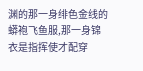渊的那一身绯色金线的蟒袍飞鱼服,那一身锦衣是指挥使才配穿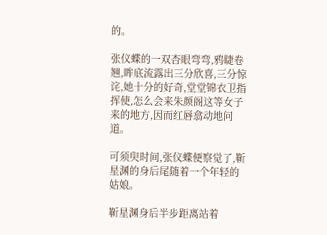的。

张仪蝶的一双杏眼弯弯,鸦睫卷翘,眸底流露出三分欣喜,三分惊诧,她十分的好奇,堂堂锦衣卫指挥使,怎么会来朱颜阁这等女子来的地方,因而红唇翕动地问道。

可须臾时间,张仪蝶便察觉了,靳星渊的身后尾随着一个年轻的姑娘。

靳星渊身后半步距离站着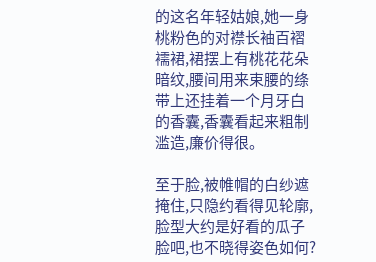的这名年轻姑娘,她一身桃粉色的对襟长袖百褶襦裙,裙摆上有桃花花朵暗纹,腰间用来束腰的绦带上还挂着一个月牙白的香囊,香囊看起来粗制滥造,廉价得很。

至于脸,被帷帽的白纱遮掩住,只隐约看得见轮廓,脸型大约是好看的瓜子脸吧,也不晓得姿色如何?